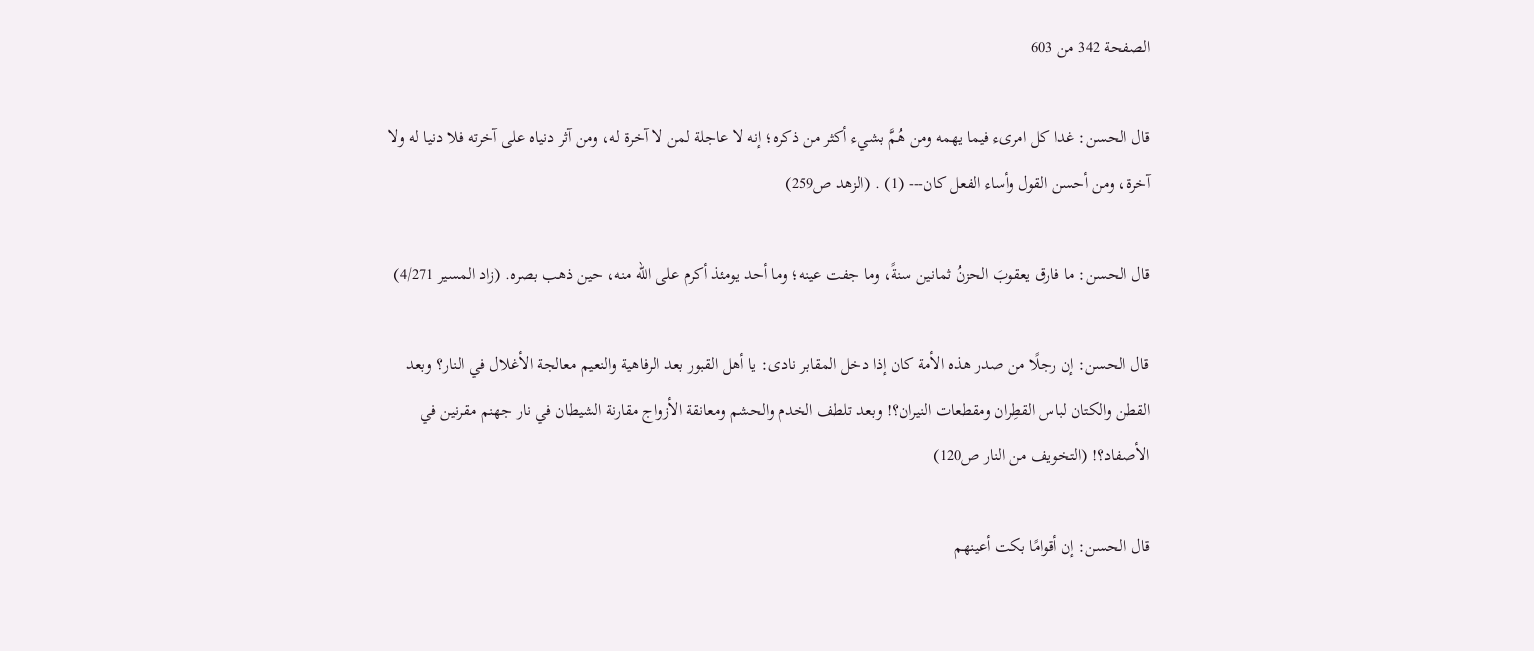الصفحة 342 من 603

قال الحسن: غدا كل امرىء فيما يهمه ومن هُمَّ بشيء أكثر من ذكره؛ إنه لا عاجلة لمن لا آخرة له، ومن آثر دنياه على آخرته فلا دنيا له ولا آخرة، ومن أحسن القول وأساء الفعل كان--- (1) . (الزهد ص259)

قال الحسن: ما فارق يعقوبَ الحزنُ ثمانين سنةً، وما جفت عينه؛ وما أحد يومئذ أكرم على الله منه، حين ذهب بصره. (زاد المسير 4/271)

قال الحسن: إن رجلًا من صدر هذه الأمة كان إذا دخل المقابر نادى: يا أهل القبور بعد الرفاهية والنعيم معالجة الأغلال في النار؟ وبعد القطن والكتان لباس القطِران ومقطعات النيران؟! وبعد تلطف الخدم والحشم ومعانقة الأزواج مقارنة الشيطان في نار جهنم مقرنين في الأصفاد؟! (التخويف من النار ص120)

قال الحسن: إن أقوامًا بكت أعينهم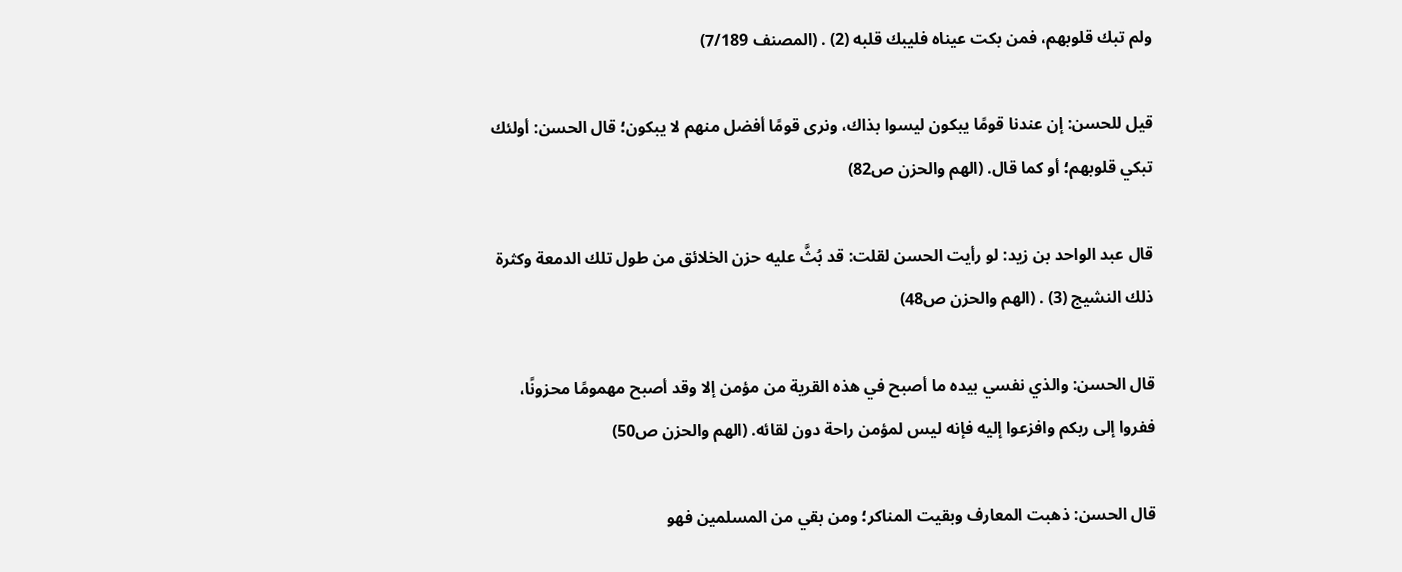ولم تبك قلوبهم، فمن بكت عيناه فليبك قلبه (2) . (المصنف 7/189)

قيل للحسن: إن عندنا قومًا يبكون ليسوا بذاك، ونرى قومًا أفضل منهم لا يبكون؛ قال الحسن: أولئك تبكي قلوبهم؛ أو كما قال. (الهم والحزن ص82)

قال عبد الواحد بن زيد: لو رأيت الحسن لقلت: قد بُثَّ عليه حزن الخلائق من طول تلك الدمعة وكثرة ذلك النشيج (3) . (الهم والحزن ص48)

قال الحسن: والذي نفسي بيده ما أصبح في هذه القرية من مؤمن إلا وقد أصبح مهمومًا محزونًا، ففروا إلى ربكم وافزعوا إليه فإنه ليس لمؤمن راحة دون لقائه. (الهم والحزن ص50)

قال الحسن: ذهبت المعارف وبقيت المناكر؛ ومن بقي من المسلمين فهو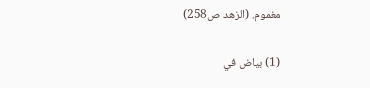مغموم. (الزهد ص258)

(1) بياض في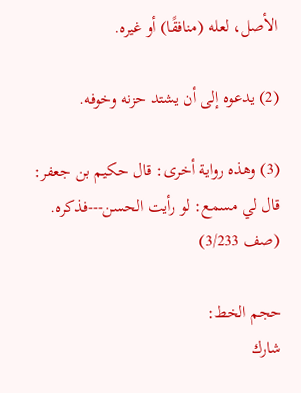الأصل، لعله (منافقًا) أو غيره.

(2) يدعوه إلى أن يشتد حزنه وخوفه.

(3) وهذه رواية أخرى: قال حكيم بن جعفر: قال لي مسمع: لو رأيت الحسن---فذكره. (صف 3/233)

حجم الخط:
شارك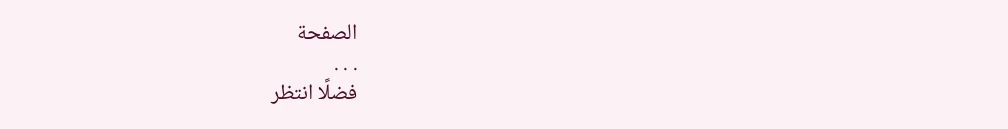الصفحة
. . .
فضلًا انتظر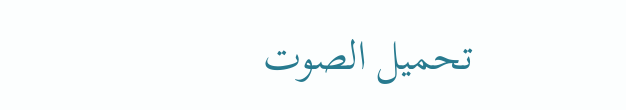تحميل الصوت